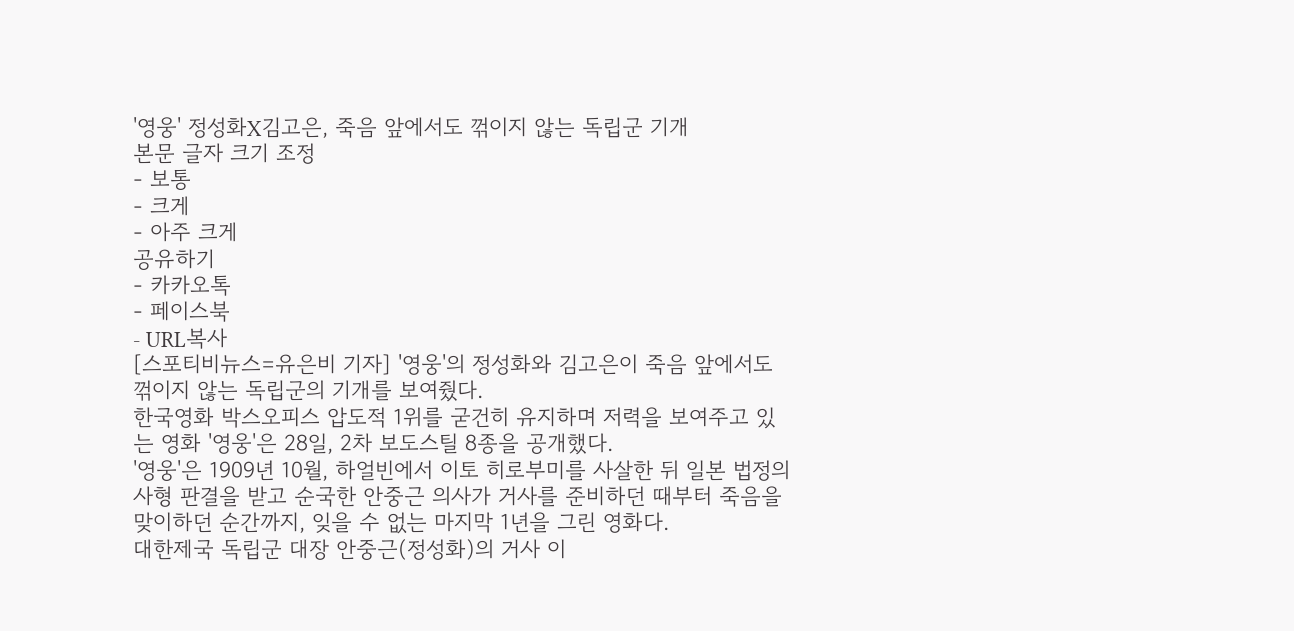'영웅' 정성화X김고은, 죽음 앞에서도 꺾이지 않는 독립군 기개
본문 글자 크기 조정
- 보통
- 크게
- 아주 크게
공유하기
- 카카오톡
- 페이스북
- URL복사
[스포티비뉴스=유은비 기자] '영웅'의 정성화와 김고은이 죽음 앞에서도 꺾이지 않는 독립군의 기개를 보여줬다.
한국영화 박스오피스 압도적 1위를 굳건히 유지하며 저력을 보여주고 있는 영화 '영웅'은 28일, 2차 보도스틸 8종을 공개했다.
'영웅'은 1909년 10월, 하얼빈에서 이토 히로부미를 사살한 뒤 일본 법정의 사형 판결을 받고 순국한 안중근 의사가 거사를 준비하던 때부터 죽음을 맞이하던 순간까지, 잊을 수 없는 마지막 1년을 그린 영화다.
대한제국 독립군 대장 안중근(정성화)의 거사 이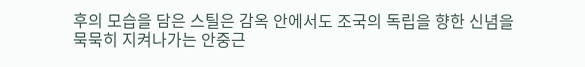후의 모습을 담은 스틸은 감옥 안에서도 조국의 독립을 향한 신념을 묵묵히 지켜나가는 안중근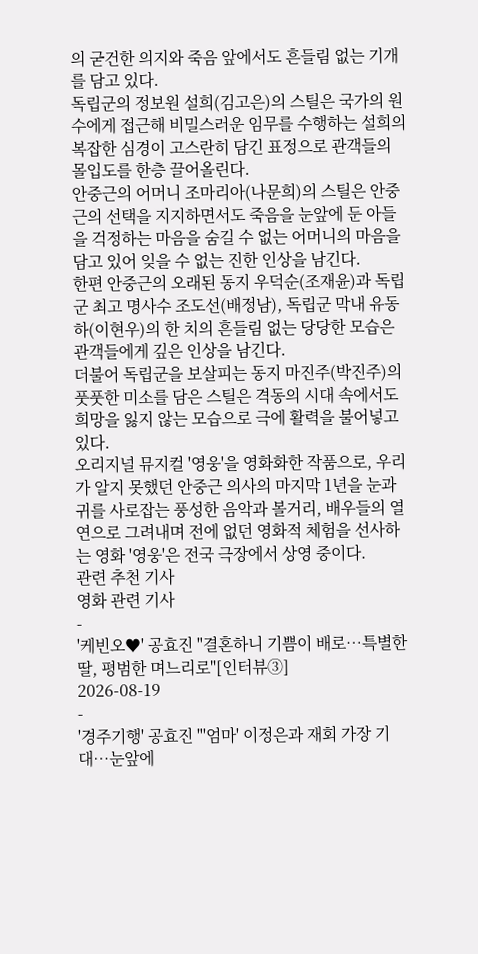의 굳건한 의지와 죽음 앞에서도 흔들림 없는 기개를 담고 있다.
독립군의 정보원 설희(김고은)의 스틸은 국가의 원수에게 접근해 비밀스러운 임무를 수행하는 설희의 복잡한 심경이 고스란히 담긴 표정으로 관객들의 몰입도를 한층 끌어올린다.
안중근의 어머니 조마리아(나문희)의 스틸은 안중근의 선택을 지지하면서도 죽음을 눈앞에 둔 아들을 걱정하는 마음을 숨길 수 없는 어머니의 마음을 담고 있어 잊을 수 없는 진한 인상을 남긴다.
한편 안중근의 오래된 동지 우덕순(조재윤)과 독립군 최고 명사수 조도선(배정남), 독립군 막내 유동하(이현우)의 한 치의 흔들림 없는 당당한 모습은 관객들에게 깊은 인상을 남긴다.
더불어 독립군을 보살피는 동지 마진주(박진주)의 풋풋한 미소를 담은 스틸은 격동의 시대 속에서도 희망을 잃지 않는 모습으로 극에 활력을 불어넣고 있다.
오리지널 뮤지컬 '영웅'을 영화화한 작품으로, 우리가 알지 못했던 안중근 의사의 마지막 1년을 눈과 귀를 사로잡는 풍성한 음악과 볼거리, 배우들의 열연으로 그려내며 전에 없던 영화적 체험을 선사하는 영화 '영웅'은 전국 극장에서 상영 중이다.
관련 추천 기사
영화 관련 기사
-
'케빈오♥' 공효진 "결혼하니 기쁨이 배로…특별한 딸, 평범한 며느리로"[인터뷰③]
2026-08-19
-
'경주기행' 공효진 "'엄마' 이정은과 재회 가장 기대…눈앞에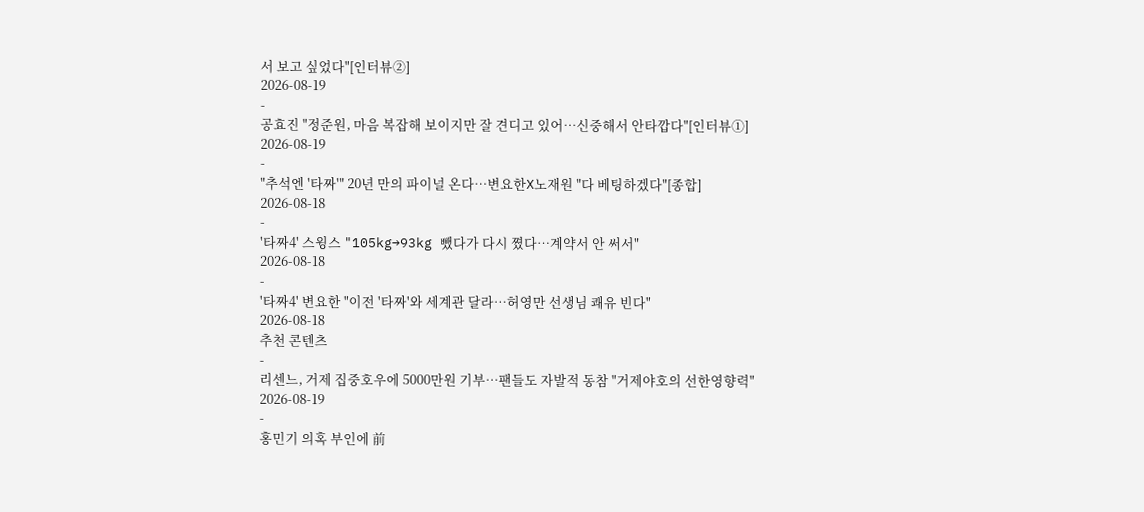서 보고 싶었다"[인터뷰②]
2026-08-19
-
공효진 "정준원, 마음 복잡해 보이지만 잘 견디고 있어…신중해서 안타깝다"[인터뷰①]
2026-08-19
-
"추석엔 '타짜'" 20년 만의 파이널 온다…변요한X노재원 "다 베팅하겠다"[종합]
2026-08-18
-
'타짜4' 스윙스 "105kg→93kg 뺐다가 다시 쪘다…계약서 안 써서"
2026-08-18
-
'타짜4' 변요한 "이전 '타짜'와 세계관 달라…허영만 선생님 쾌유 빈다"
2026-08-18
추천 콘텐츠
-
리센느, 거제 집중호우에 5000만원 기부…팬들도 자발적 동참 "거제야호의 선한영향력"
2026-08-19
-
홍민기 의혹 부인에 前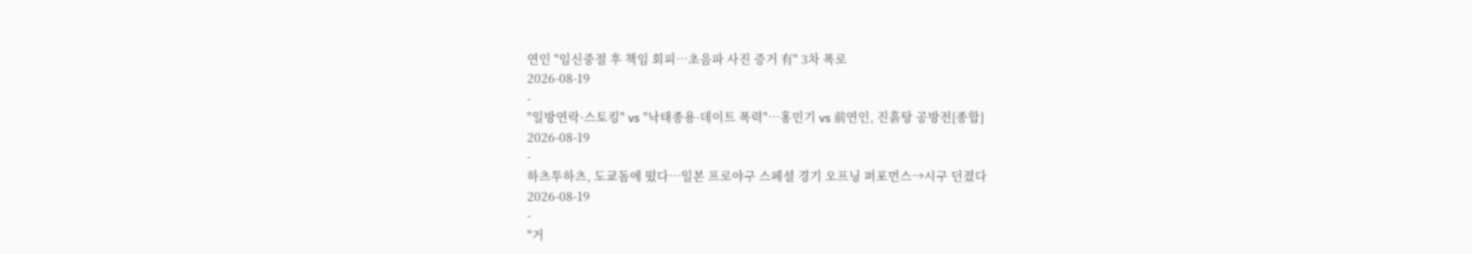연인 "임신중절 후 책임 회피…초음파 사진 증거 有" 3차 폭로
2026-08-19
-
"일방연락·스토킹" vs "낙태종용·데이트 폭력"…홍민기 vs 前연인, 진흙탕 공방전[종합]
2026-08-19
-
하츠투하츠, 도쿄돔에 떴다…일본 프로야구 스페셜 경기 오프닝 퍼포먼스→시구 던졌다
2026-08-19
-
"거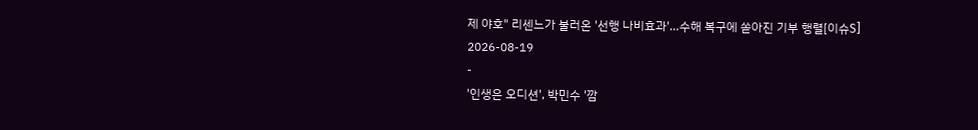제 야호" 리센느가 불러온 '선행 나비효과'…수해 복구에 쏟아진 기부 행렬[이슈S]
2026-08-19
-
'인생은 오디션', 박민수 '깜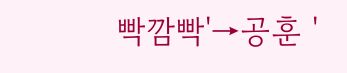빡깜빡'→공훈 '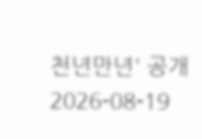천년만년' 공개
2026-08-19